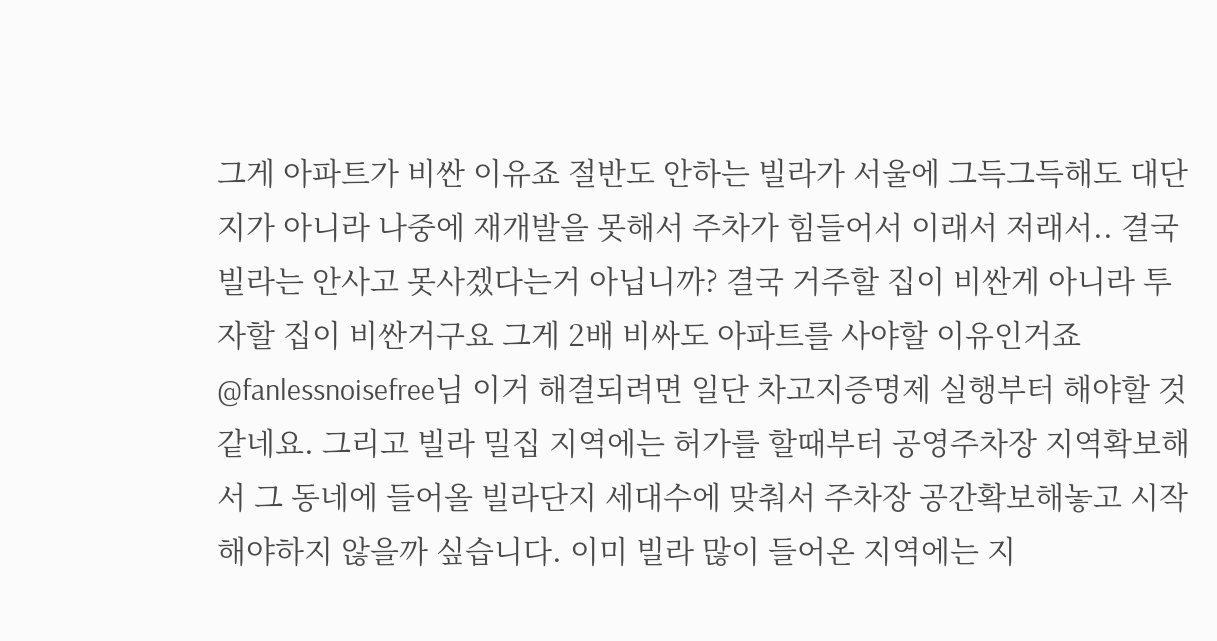그게 아파트가 비싼 이유죠 절반도 안하는 빌라가 서울에 그득그득해도 대단지가 아니라 나중에 재개발을 못해서 주차가 힘들어서 이래서 저래서.. 결국 빌라는 안사고 못사겠다는거 아닙니까? 결국 거주할 집이 비싼게 아니라 투자할 집이 비싼거구요 그게 2배 비싸도 아파트를 사야할 이유인거죠
@fanlessnoisefree님 이거 해결되려면 일단 차고지증명제 실행부터 해야할 것 같네요. 그리고 빌라 밀집 지역에는 허가를 할때부터 공영주차장 지역확보해서 그 동네에 들어올 빌라단지 세대수에 맞춰서 주차장 공간확보해놓고 시작해야하지 않을까 싶습니다. 이미 빌라 많이 들어온 지역에는 지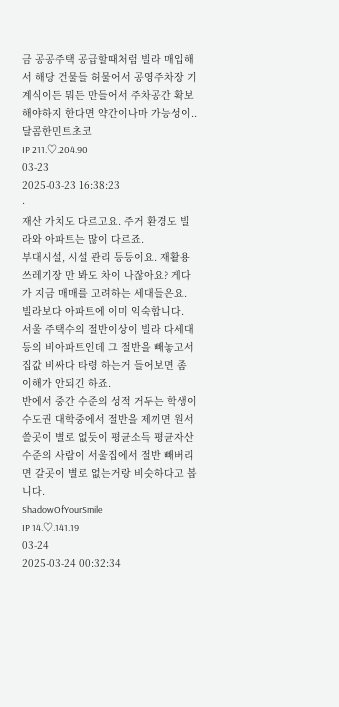금 공공주택 공급할때처럼 빌라 매입해서 해당 건물들 허물어서 공영주차장 기계식이든 뭐든 만들어서 주차공간 확보해야하지 한다면 약간이나마 가능성이..
달콤한민트초코
IP 211.♡.204.90
03-23
2025-03-23 16:38:23
·
재산 가치도 다르고요. 주거 환경도 빌라와 아파트는 많이 다르죠.
부대시설, 시설 관리 등등이요. 재활용 쓰레기장 만 봐도 차이 나잖아요? 게다가 지금 매매를 고려하는 세대들은요. 빌라보다 아파트에 이미 익숙합니다.
서울 주택수의 절반이상이 빌라 다세대 등의 비아파트인데 그 절반을 빼놓고서 집값 비싸다 타령 하는거 들어보면 좀 이해가 안되긴 하죠.
반에서 중간 수준의 성적 거두는 학생이 수도권 대학중에서 절반을 제끼면 원서 쓸곳이 별로 없듯이 평균소득 평균자산 수준의 사람이 서울집에서 절반 빼버리면 갈곳이 별로 없는거랑 비슷하다고 봅니다.
ShadowOfYourSmile
IP 14.♡.141.19
03-24
2025-03-24 00:32:34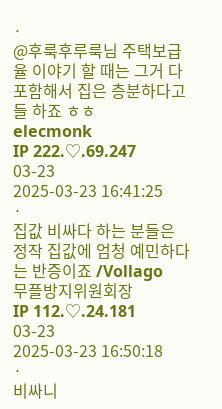·
@후룩후루룩님 주택보급율 이야기 할 때는 그거 다 포함해서 집은 층분하다고들 하죠 ㅎㅎ
elecmonk
IP 222.♡.69.247
03-23
2025-03-23 16:41:25
·
집값 비싸다 하는 분들은 정작 집값에 엄청 예민하다는 반증이죠 /Vollago
무플방지위원회장
IP 112.♡.24.181
03-23
2025-03-23 16:50:18
·
비싸니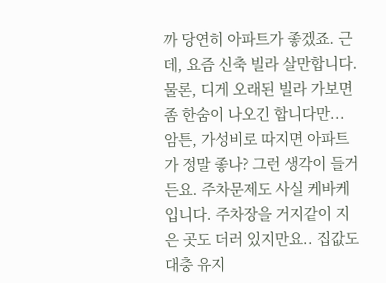까 당연히 아파트가 좋겠죠. 근데, 요즘 신축 빌라 살만합니다. 물론, 디게 오래된 빌라 가보면 좀 한숨이 나오긴 합니다만... 암튼, 가성비로 따지면 아파트가 정말 좋나? 그런 생각이 들거든요. 주차문제도 사실 케바케입니다. 주차장을 거지같이 지은 곳도 더러 있지만요.. 집값도 대충 유지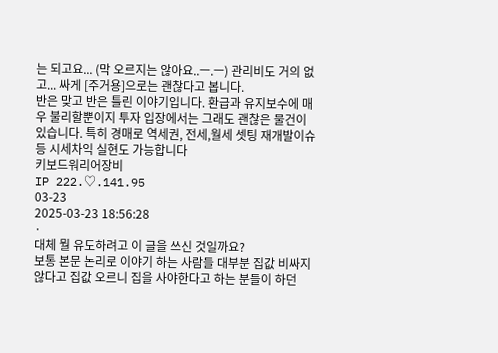는 되고요... (막 오르지는 않아요..ㅡ.ㅡ) 관리비도 거의 없고... 싸게 [주거용]으로는 괜찮다고 봅니다.
반은 맞고 반은 틀린 이야기입니다. 환급과 유지보수에 매우 불리할뿐이지 투자 입장에서는 그래도 괜찮은 물건이 있습니다. 특히 경매로 역세권, 전세,월세 셋팅 재개발이슈 등 시세차익 실현도 가능합니다
키보드워리어장비
IP 222.♡.141.95
03-23
2025-03-23 18:56:28
·
대체 뭘 유도하려고 이 글을 쓰신 것일까요?
보통 본문 논리로 이야기 하는 사람들 대부분 집값 비싸지 않다고 집값 오르니 집을 사야한다고 하는 분들이 하던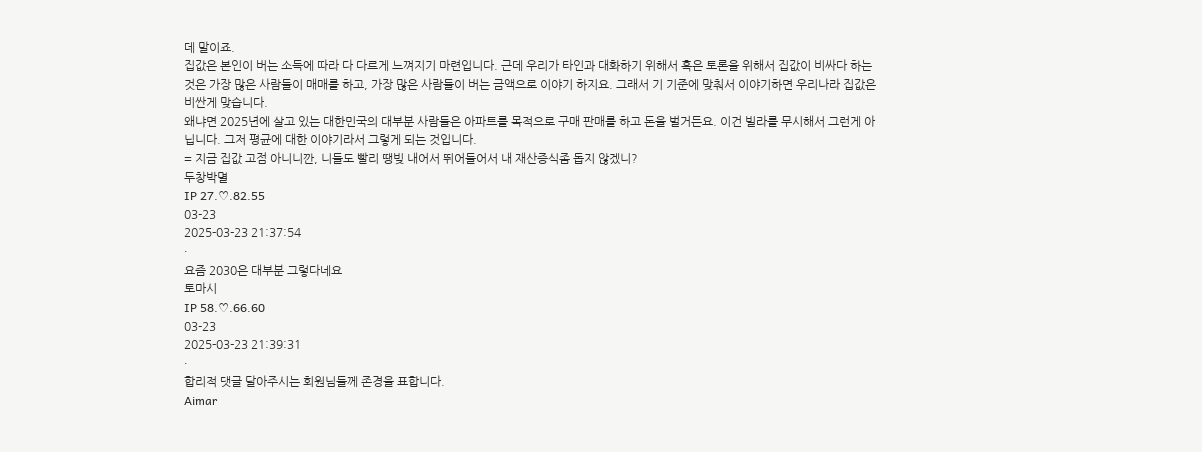데 말이죠.
집값은 본인이 버는 소득에 따라 다 다르게 느껴지기 마련입니다. 근데 우리가 타인과 대화하기 위해서 혹은 토론을 위해서 집값이 비싸다 하는 것은 가장 많은 사람들이 매매를 하고, 가장 많은 사람들이 버는 금액으로 이야기 하지요. 그래서 기 기준에 맞춰서 이야기하면 우리나라 집값은 비싼게 맞습니다.
왜냐면 2025년에 살고 있는 대한민국의 대부분 사람들은 아파트를 목적으로 구매 판매를 하고 돈을 벌거든요. 이건 빌라를 무시해서 그런게 아닙니다. 그저 평균에 대한 이야기라서 그렇게 되는 것입니다.
= 지금 집값 고점 아니니깐, 니들도 빨리 땡빚 내어서 뛰어들어서 내 재산증식좀 돕지 않겠니?
두창박멸
IP 27.♡.82.55
03-23
2025-03-23 21:37:54
·
요즘 2030은 대부분 그렇다네요
토마시
IP 58.♡.66.60
03-23
2025-03-23 21:39:31
·
합리적 댓글 달아주시는 회원님들께 존경을 표합니다.
Aimar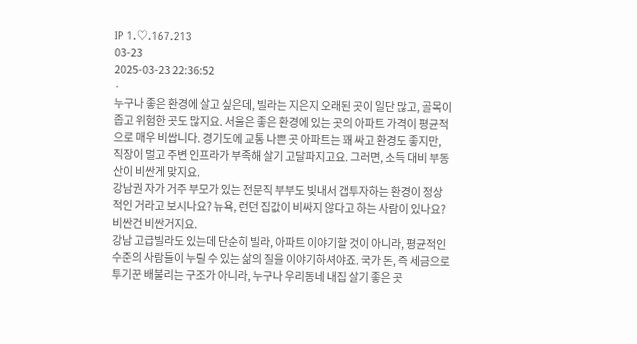IP 1.♡.167.213
03-23
2025-03-23 22:36:52
·
누구나 좋은 환경에 살고 싶은데, 빌라는 지은지 오래된 곳이 일단 많고, 골목이 좁고 위험한 곳도 많지요. 서울은 좋은 환경에 있는 곳의 아파트 가격이 평균적으로 매우 비쌉니다. 경기도에 교통 나쁜 곳 아파트는 꽤 싸고 환경도 좋지만, 직장이 멀고 주변 인프라가 부족해 살기 고달파지고요. 그러면, 소득 대비 부동산이 비싼게 맞지요.
강남권 자가 거주 부모가 있는 전문직 부부도 빚내서 갭투자하는 환경이 정상적인 거라고 보시나요? 뉴욕, 런던 집값이 비싸지 않다고 하는 사람이 있나요? 비싼건 비싼거지요.
강남 고급빌라도 있는데 단순히 빌라, 아파트 이야기할 것이 아니라, 평균적인 수준의 사람들이 누릴 수 있는 삶의 질을 이야기하셔야죠. 국가 돈, 즉 세금으로 투기꾼 배불리는 구조가 아니라, 누구나 우리동네 내집 살기 좋은 곳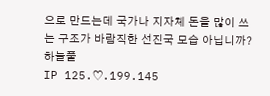으로 만드는데 국가나 지자체 돈을 많이 쓰는 구조가 바람직한 선진국 모습 아닙니까?
하늘풀
IP 125.♡.199.145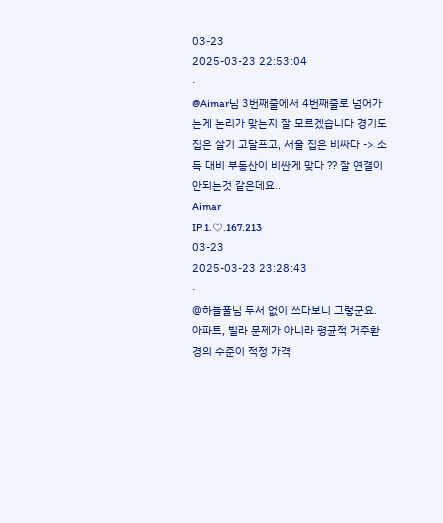03-23
2025-03-23 22:53:04
·
@Aimar님 3번째줄에서 4번째줄로 넘어가는게 논리가 맞는지 잘 모르겠습니다 경기도 집은 살기 고달프고, 서울 집은 비싸다 -> 소득 대비 부동산이 비싼게 맞다 ?? 잘 연결이 안되는것 같은데요..
Aimar
IP 1.♡.167.213
03-23
2025-03-23 23:28:43
·
@하늘풀님 두서 없이 쓰다보니 그렇군요. 아파트, 빌라 문제가 아니라 평균적 거주환경의 수준이 적정 가격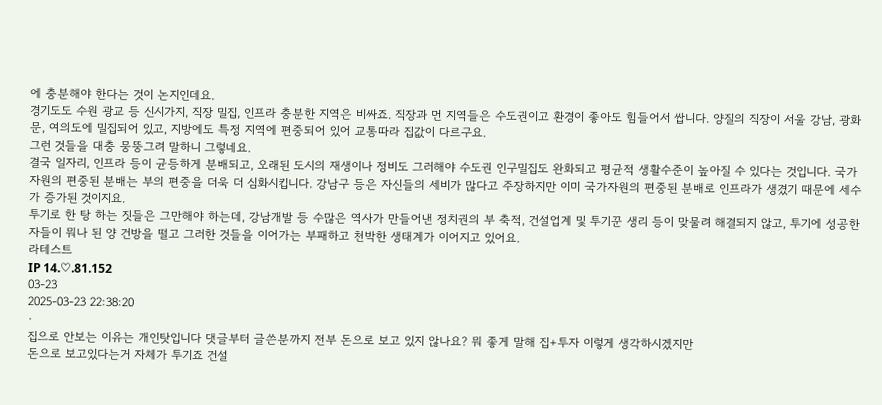에 충분해야 한다는 것이 논지인데요.
경기도도 수원 광교 등 신시가지, 직장 밀집, 인프라 충분한 지역은 비싸죠. 직장과 먼 지역들은 수도권이고 환경이 좋아도 힘들어서 쌉니다. 양질의 직장이 서울 강남, 광화문, 여의도에 밀집되어 있고, 지방에도 특정 지역에 편중되어 있어 교통따라 집값이 다르구요.
그런 것들을 대충 뭉뚱그려 말하니 그렇네요.
결국 일자리, 인프라 등이 균등하게 분배되고, 오래된 도시의 재생이나 정비도 그러해야 수도권 인구밀집도 완화되고 평균적 생활수준이 높아질 수 있다는 것입니다. 국가 자원의 편중된 분배는 부의 편중을 더욱 더 심화시킵니다. 강남구 등은 자신들의 세비가 많다고 주장하지만 이미 국가자원의 편중된 분배로 인프라가 생겼기 때문에 세수가 증가된 것이지요.
투기로 한 탕 하는 짓들은 그만해야 하는데, 강남개발 등 수많은 역사가 만들어낸 정치권의 부 축적, 건설업계 및 투기꾼 생리 등이 맞물려 해결되지 않고, 투기에 성공한 자들이 뭐나 된 양 건방을 떨고 그러한 것들을 이어가는 부패하고 천박한 생태계가 이어지고 있어요.
라테스트
IP 14.♡.81.152
03-23
2025-03-23 22:38:20
·
집으로 안보는 이유는 개인탓입니다 댓글부터 글쓴분까지 전부 돈으로 보고 있지 않나요? 뭐 좋게 말해 집+투자 이렇게 생각하시겠지만
돈으로 보고있다는거 자체가 투기죠 건설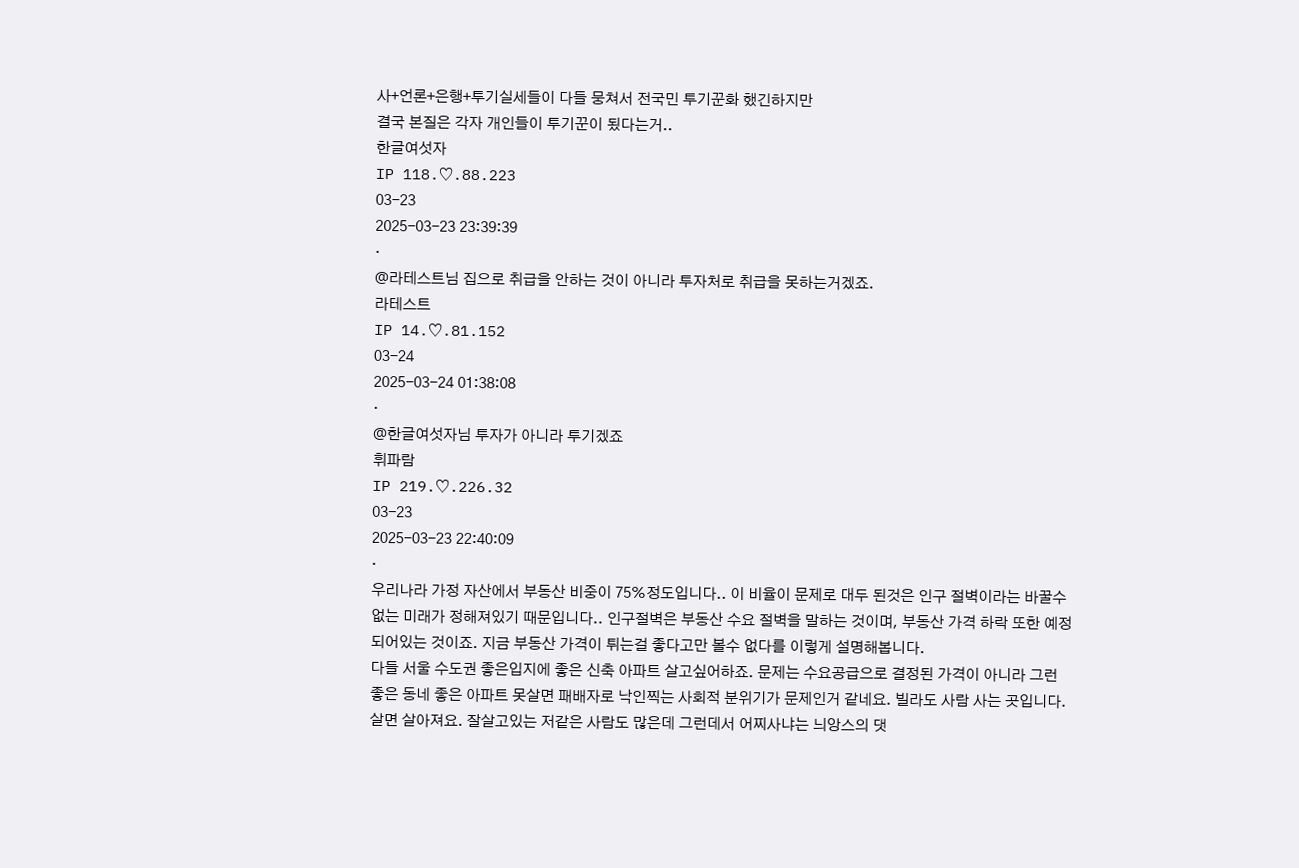사+언론+은행+투기실세들이 다들 뭉쳐서 전국민 투기꾼화 했긴하지만
결국 본질은 각자 개인들이 투기꾼이 됬다는거..
한글여섯자
IP 118.♡.88.223
03-23
2025-03-23 23:39:39
·
@라테스트님 집으로 취급을 안하는 것이 아니라 투자처로 취급을 못하는거겠죠.
라테스트
IP 14.♡.81.152
03-24
2025-03-24 01:38:08
·
@한글여섯자님 투자가 아니라 투기겠죠
휘파람
IP 219.♡.226.32
03-23
2025-03-23 22:40:09
·
우리나라 가정 자산에서 부동산 비중이 75%정도입니다.. 이 비율이 문제로 대두 된것은 인구 절벽이라는 바꿀수없는 미래가 정해져있기 때문입니다.. 인구절벽은 부동산 수요 절벽을 말하는 것이며, 부동산 가격 하락 또한 예정되어있는 것이죠. 지금 부동산 가격이 튀는걸 좋다고만 볼수 없다를 이렇게 설명해봅니다.
다들 서울 수도권 좋은입지에 좋은 신축 아파트 살고싶어하죠. 문제는 수요공급으로 결정된 가격이 아니라 그런 좋은 동네 좋은 아파트 못살면 패배자로 낙인찍는 사회적 분위기가 문제인거 같네요. 빌라도 사람 사는 곳입니다. 살면 살아져요. 잘살고있는 저같은 사람도 많은데 그런데서 어찌사냐는 늬앙스의 댓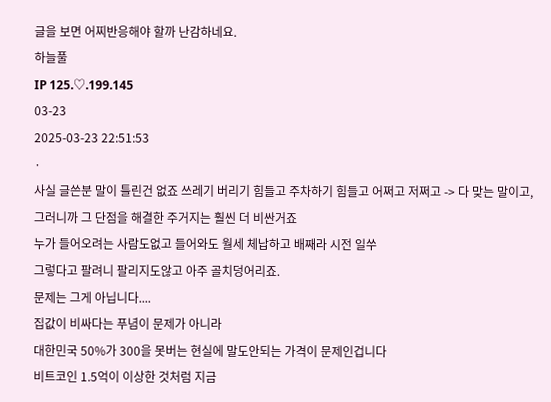글을 보면 어찌반응해야 할까 난감하네요.
하늘풀
IP 125.♡.199.145
03-23
2025-03-23 22:51:53
·
사실 글쓴분 말이 틀린건 없죠 쓰레기 버리기 힘들고 주차하기 힘들고 어쩌고 저쩌고 -> 다 맞는 말이고, 그러니까 그 단점을 해결한 주거지는 훨씬 더 비싼거죠
누가 들어오려는 사람도없고 들어와도 월세 체납하고 배째라 시전 일쑤
그렇다고 팔려니 팔리지도않고 아주 골치덩어리죠.
문제는 그게 아닙니다....
집값이 비싸다는 푸념이 문제가 아니라
대한민국 50%가 300을 못버는 현실에 말도안되는 가격이 문제인겁니다
비트코인 1.5억이 이상한 것처럼 지금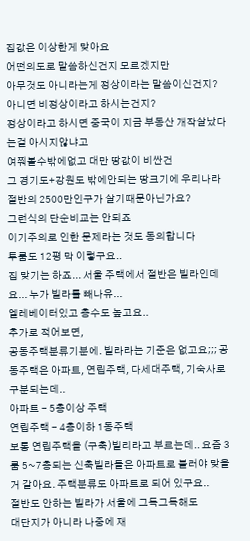집값은 이상한게 맞아요
어떤의도로 말씀하신건지 모르겠지만
아무것도 아니라는게 정상이라는 말씀이신건지?
아니면 비정상이라고 하시는건지?
정상이라고 하시면 중국이 지금 부동산 개작살났다는걸 아시지않냐고
여쭤볼수밖에없고 대만 땅값이 비싼건
그 경기도+강원도 밖에안되는 땅크기에 우리나라 절반의 2500만인구가 살기때문아닌가요?
그런식의 단순비교는 안되죠
이기주의로 인한 문제라는 것도 동의합니다
투룸도 12평 막 이렇구요..
집 맞기는 하죠... 서울 주택에서 절반은 빌라인데요... 누가 빌라를 빼나유...
엘레베이터있고 층수도 높고요..
추가로 적어보면,
공동주택분류기분에. 빌라라는 기준은 없고요;;; 공동주택은 아파트, 연립주택, 다세대주택, 기숙사로 구분되는데..
아파트 - 5층이상 주택
연립주택 - 4층이하 1동주택
보통 연립주택을 (구축)빌리라고 부르는데.. 요즘 3룸 5~7층되는 신축빌라들은 아파트로 불러야 맞을거 같아요. 주택분류도 아파트로 되어 있구요..
절반도 안하는 빌라가 서울에 그득그득해도
대단지가 아니라 나중에 재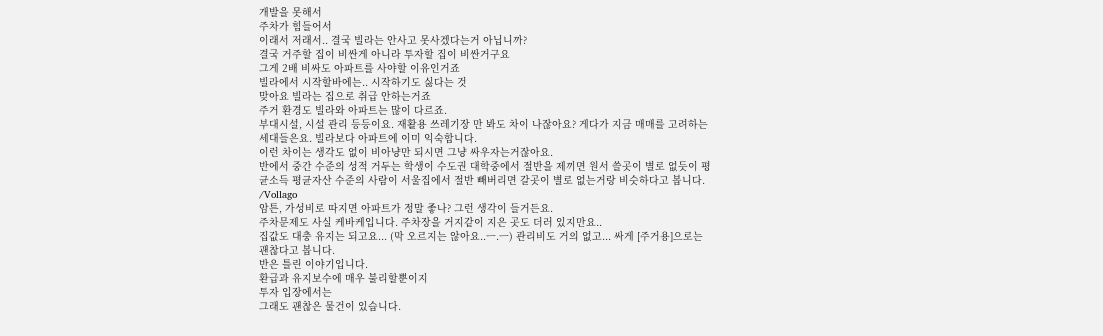개발을 못해서
주차가 힘들어서
이래서 저래서.. 결국 빌라는 안사고 못사겠다는거 아닙니까?
결국 거주할 집이 비싼게 아니라 투자할 집이 비싼거구요
그게 2배 비싸도 아파트를 사야할 이유인거죠
빌라에서 시작할바에는.. 시작하기도 싫다는 것
맞아요 빌라는 집으로 취급 안하는거죠
주거 환경도 빌라와 아파트는 많이 다르죠.
부대시설, 시설 관리 등등이요. 재활용 쓰레기장 만 봐도 차이 나잖아요? 게다가 지금 매매를 고려하는 세대들은요. 빌라보다 아파트에 이미 익숙합니다.
이런 차이는 생각도 없이 비아냥만 되시면 그냥 싸우자는거잖아요.
반에서 중간 수준의 성적 거두는 학생이 수도권 대학중에서 절반을 제끼면 원서 쓸곳이 별로 없듯이 평균소득 평균자산 수준의 사람이 서울집에서 절반 빼버리면 갈곳이 별로 없는거랑 비슷하다고 봅니다.
/Vollago
암튼, 가성비로 따지면 아파트가 정말 좋나? 그런 생각이 들거든요.
주차문제도 사실 케바케입니다. 주차장을 거지같이 지은 곳도 더러 있지만요..
집값도 대충 유지는 되고요... (막 오르지는 않아요..ㅡ.ㅡ) 관리비도 거의 없고... 싸게 [주거용]으로는 괜찮다고 봅니다.
반은 틀린 이야기입니다.
환급과 유지보수에 매우 불리할뿐이지
투자 입장에서는
그래도 괜찮은 물건이 있습니다.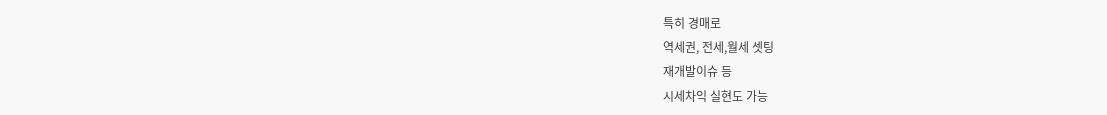특히 경매로
역세권, 전세,월세 셋팅
재개발이슈 등
시세차익 실현도 가능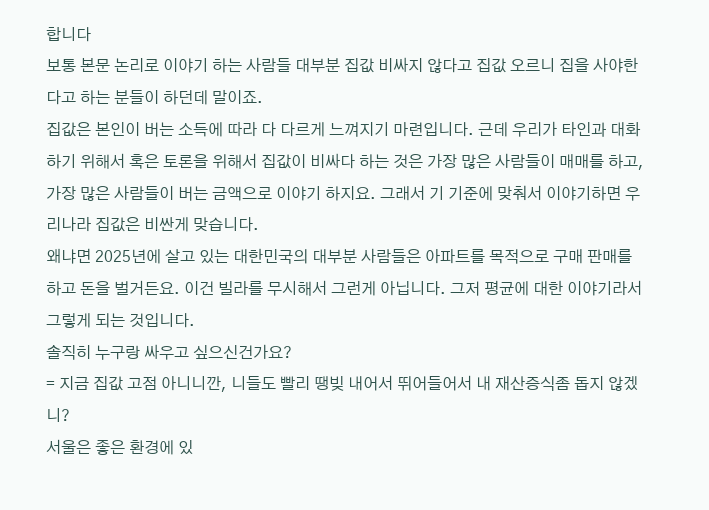합니다
보통 본문 논리로 이야기 하는 사람들 대부분 집값 비싸지 않다고 집값 오르니 집을 사야한다고 하는 분들이 하던데 말이죠.
집값은 본인이 버는 소득에 따라 다 다르게 느껴지기 마련입니다. 근데 우리가 타인과 대화하기 위해서 혹은 토론을 위해서 집값이 비싸다 하는 것은 가장 많은 사람들이 매매를 하고, 가장 많은 사람들이 버는 금액으로 이야기 하지요. 그래서 기 기준에 맞춰서 이야기하면 우리나라 집값은 비싼게 맞습니다.
왜냐면 2025년에 살고 있는 대한민국의 대부분 사람들은 아파트를 목적으로 구매 판매를 하고 돈을 벌거든요. 이건 빌라를 무시해서 그런게 아닙니다. 그저 평균에 대한 이야기라서 그렇게 되는 것입니다.
솔직히 누구랑 싸우고 싶으신건가요?
= 지금 집값 고점 아니니깐, 니들도 빨리 땡빚 내어서 뛰어들어서 내 재산증식좀 돕지 않겠니?
서울은 좋은 환경에 있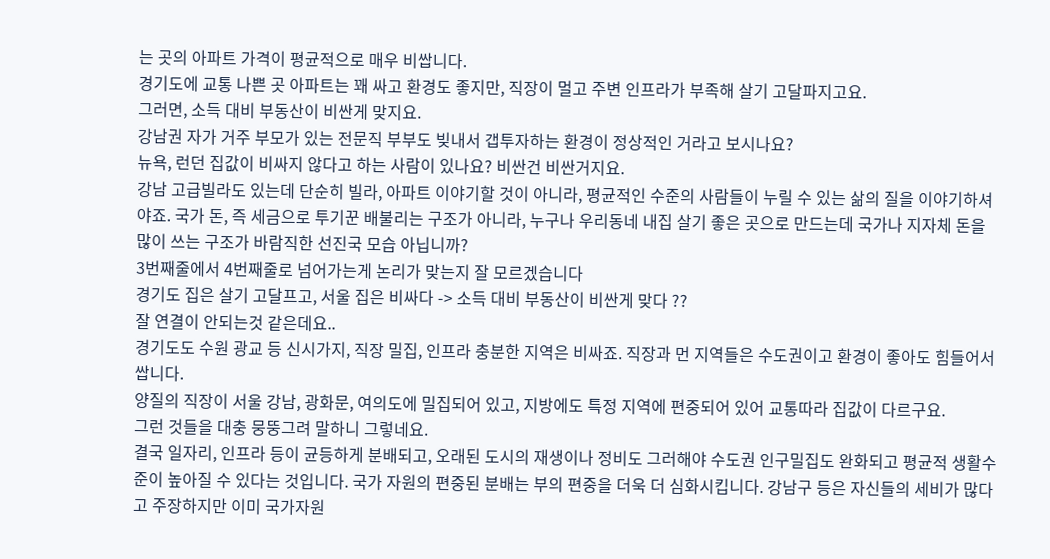는 곳의 아파트 가격이 평균적으로 매우 비쌉니다.
경기도에 교통 나쁜 곳 아파트는 꽤 싸고 환경도 좋지만, 직장이 멀고 주변 인프라가 부족해 살기 고달파지고요.
그러면, 소득 대비 부동산이 비싼게 맞지요.
강남권 자가 거주 부모가 있는 전문직 부부도 빚내서 갭투자하는 환경이 정상적인 거라고 보시나요?
뉴욕, 런던 집값이 비싸지 않다고 하는 사람이 있나요? 비싼건 비싼거지요.
강남 고급빌라도 있는데 단순히 빌라, 아파트 이야기할 것이 아니라, 평균적인 수준의 사람들이 누릴 수 있는 삶의 질을 이야기하셔야죠. 국가 돈, 즉 세금으로 투기꾼 배불리는 구조가 아니라, 누구나 우리동네 내집 살기 좋은 곳으로 만드는데 국가나 지자체 돈을 많이 쓰는 구조가 바람직한 선진국 모습 아닙니까?
3번째줄에서 4번째줄로 넘어가는게 논리가 맞는지 잘 모르겠습니다
경기도 집은 살기 고달프고, 서울 집은 비싸다 -> 소득 대비 부동산이 비싼게 맞다 ??
잘 연결이 안되는것 같은데요..
경기도도 수원 광교 등 신시가지, 직장 밀집, 인프라 충분한 지역은 비싸죠. 직장과 먼 지역들은 수도권이고 환경이 좋아도 힘들어서 쌉니다.
양질의 직장이 서울 강남, 광화문, 여의도에 밀집되어 있고, 지방에도 특정 지역에 편중되어 있어 교통따라 집값이 다르구요.
그런 것들을 대충 뭉뚱그려 말하니 그렇네요.
결국 일자리, 인프라 등이 균등하게 분배되고, 오래된 도시의 재생이나 정비도 그러해야 수도권 인구밀집도 완화되고 평균적 생활수준이 높아질 수 있다는 것입니다. 국가 자원의 편중된 분배는 부의 편중을 더욱 더 심화시킵니다. 강남구 등은 자신들의 세비가 많다고 주장하지만 이미 국가자원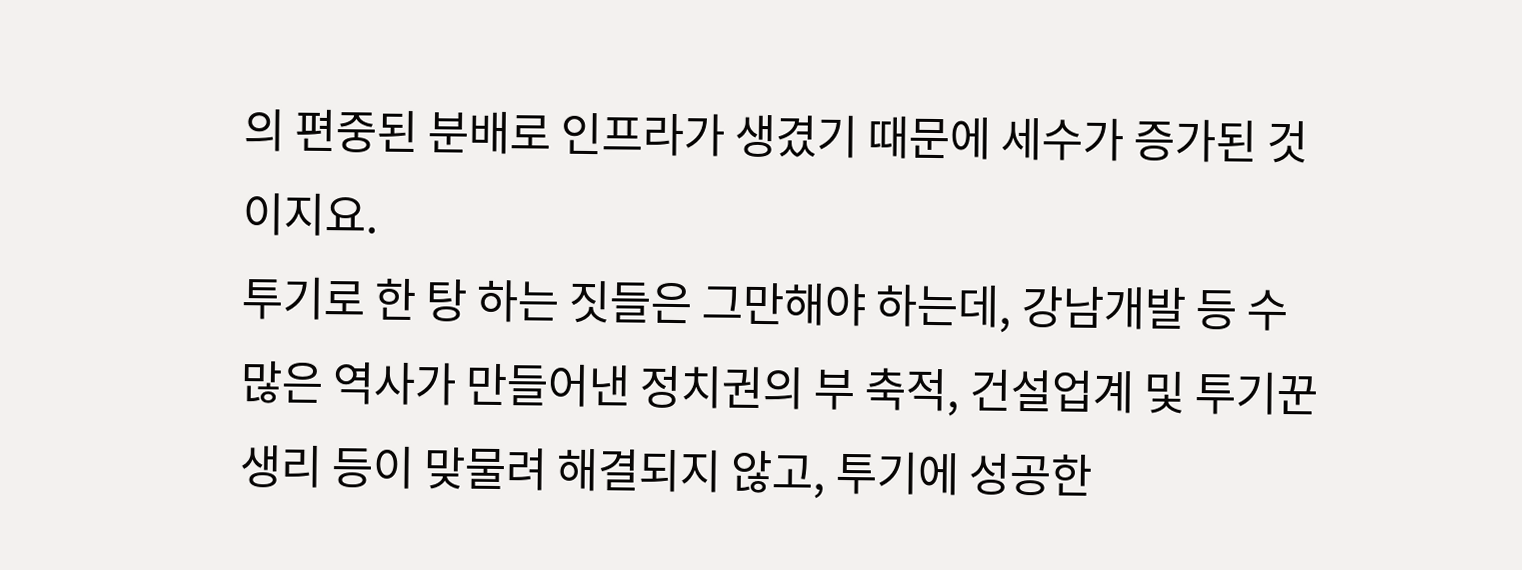의 편중된 분배로 인프라가 생겼기 때문에 세수가 증가된 것이지요.
투기로 한 탕 하는 짓들은 그만해야 하는데, 강남개발 등 수많은 역사가 만들어낸 정치권의 부 축적, 건설업계 및 투기꾼 생리 등이 맞물려 해결되지 않고, 투기에 성공한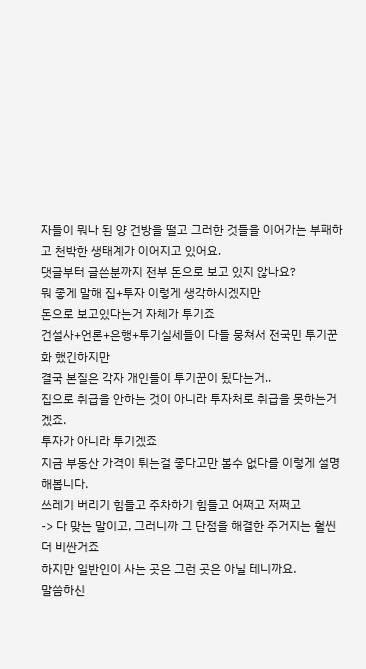자들이 뭐나 된 양 건방을 떨고 그러한 것들을 이어가는 부패하고 천박한 생태계가 이어지고 있어요.
댓글부터 글쓴분까지 전부 돈으로 보고 있지 않나요?
뭐 좋게 말해 집+투자 이렇게 생각하시겠지만
돈으로 보고있다는거 자체가 투기죠
건설사+언론+은행+투기실세들이 다들 뭉쳐서 전국민 투기꾼화 했긴하지만
결국 본질은 각자 개인들이 투기꾼이 됬다는거..
집으로 취급을 안하는 것이 아니라 투자처로 취급을 못하는거겠죠.
투자가 아니라 투기겠죠
지금 부동산 가격이 튀는걸 좋다고만 볼수 없다를 이렇게 설명해봅니다.
쓰레기 버리기 힘들고 주차하기 힘들고 어쩌고 저쩌고
-> 다 맞는 말이고, 그러니까 그 단점을 해결한 주거지는 훨씬 더 비싼거죠
하지만 일반인이 사는 곳은 그런 곳은 아닐 테니까요.
말씀하신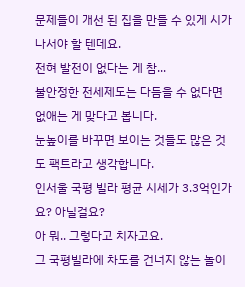문제들이 개선 된 집을 만들 수 있게 시가 나서야 할 텐데요.
전혀 발전이 없다는 게 참...
불안정한 전세제도는 다듬을 수 없다면 없애는 게 맞다고 봅니다.
눈높이를 바꾸면 보이는 것들도 많은 것도 팩트라고 생각합니다.
인서울 국평 빌라 평균 시세가 3.3억인가요? 아닐걸요?
아 뭐.. 그렇다고 치자고요.
그 국평빌라에 차도를 건너지 않는 놀이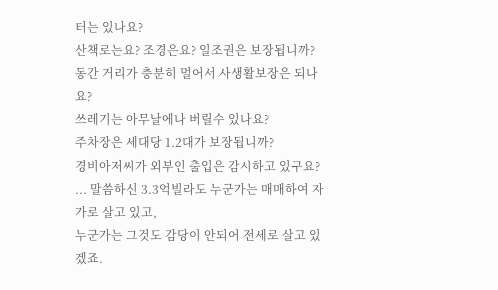터는 있나요?
산책로는요? 조경은요? 일조권은 보장됩니까?
동간 거리가 충분히 멀어서 사생활보장은 되나요?
쓰레기는 아무날에나 버릴수 있나요?
주차장은 세대당 1.2대가 보장됩니까?
경비아저씨가 외부인 출입은 감시하고 있구요?
... 말씀하신 3.3억빌라도 누군가는 매매하여 자가로 살고 있고,
누군가는 그것도 감당이 안되어 전세로 살고 있겠죠.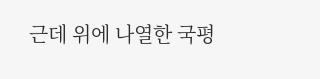근데 위에 나열한 국평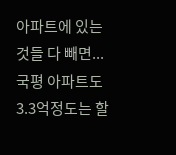아파트에 있는 것들 다 빼면... 국평 아파트도 3.3억정도는 할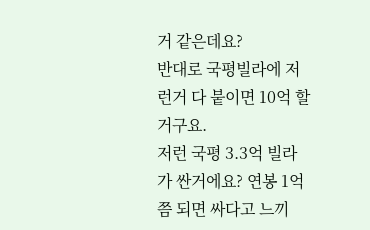거 같은데요?
반대로 국평빌라에 저런거 다 붙이면 10억 할거구요.
저런 국평 3.3억 빌라가 싼거에요? 연봉 1억쯤 되면 싸다고 느끼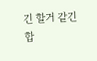긴 할거 같긴 합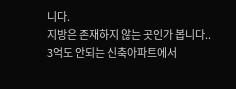니다.
지방은 존재하지 않는 곳인가 봅니다..
3억도 안되는 신축아파트에서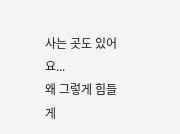사는 곳도 있어요...
왜 그렇게 힘들게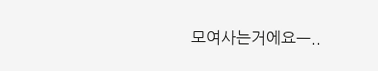모여사는거에요ㅡ..